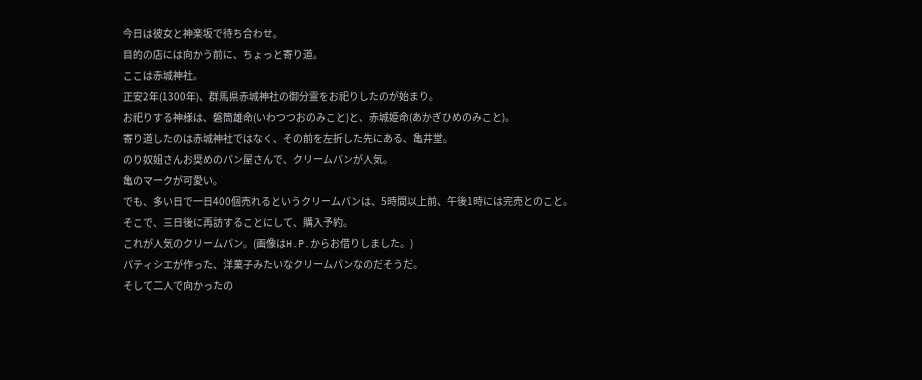今日は彼女と神楽坂で待ち合わせ。
目的の店には向かう前に、ちょっと寄り道。
ここは赤城神社。
正安2年(1300年)、群馬県赤城神社の御分霊をお祀りしたのが始まり。
お祀りする神様は、磐筒雄命(いわつつおのみこと)と、赤城姫命(あかぎひめのみこと)。
寄り道したのは赤城神社ではなく、その前を左折した先にある、亀井堂。
のり奴姐さんお奨めのパン屋さんで、クリームパンが人気。
亀のマークが可愛い。
でも、多い日で一日400個売れるというクリームパンは、5時間以上前、午後1時には完売とのこと。
そこで、三日後に再訪することにして、購入予約。
これが人気のクリームパン。(画像はH.P.からお借りしました。)
パティシエが作った、洋菓子みたいなクリームパンなのだそうだ。
そして二人で向かったの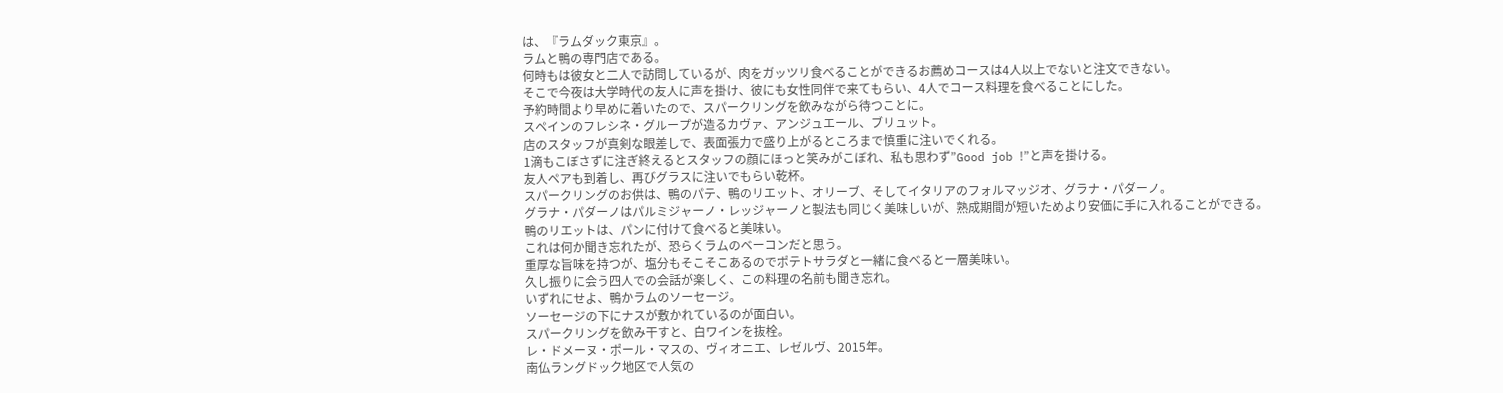は、『ラムダック東京』。
ラムと鴨の専門店である。
何時もは彼女と二人で訪問しているが、肉をガッツリ食べることができるお薦めコースは4人以上でないと注文できない。
そこで今夜は大学時代の友人に声を掛け、彼にも女性同伴で来てもらい、4人でコース料理を食べることにした。
予約時間より早めに着いたので、スパークリングを飲みながら待つことに。
スペインのフレシネ・グループが造るカヴァ、アンジュエール、ブリュット。
店のスタッフが真剣な眼差しで、表面張力で盛り上がるところまで慎重に注いでくれる。
1滴もこぼさずに注ぎ終えるとスタッフの顔にほっと笑みがこぼれ、私も思わず”Good job !”と声を掛ける。
友人ペアも到着し、再びグラスに注いでもらい乾杯。
スパークリングのお供は、鴨のパテ、鴨のリエット、オリーブ、そしてイタリアのフォルマッジオ、グラナ・パダーノ。
グラナ・パダーノはパルミジャーノ・レッジャーノと製法も同じく美味しいが、熟成期間が短いためより安価に手に入れることができる。
鴨のリエットは、パンに付けて食べると美味い。
これは何か聞き忘れたが、恐らくラムのベーコンだと思う。
重厚な旨味を持つが、塩分もそこそこあるのでポテトサラダと一緒に食べると一層美味い。
久し振りに会う四人での会話が楽しく、この料理の名前も聞き忘れ。
いずれにせよ、鴨かラムのソーセージ。
ソーセージの下にナスが敷かれているのが面白い。
スパークリングを飲み干すと、白ワインを抜栓。
レ・ドメーヌ・ポール・マスの、ヴィオニエ、レゼルヴ、2015年。
南仏ラングドック地区で人気の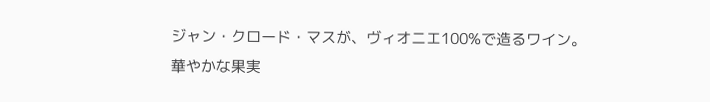ジャン・クロード・マスが、ヴィオニエ100%で造るワイン。
華やかな果実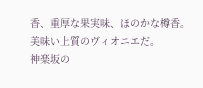香、重厚な果実味、ほのかな樽香。
美味い上質のヴィオニエだ。
神楽坂の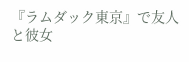『ラムダック東京』で友人と彼女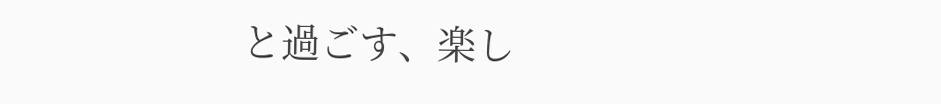と過ごす、楽し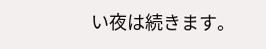い夜は続きます。